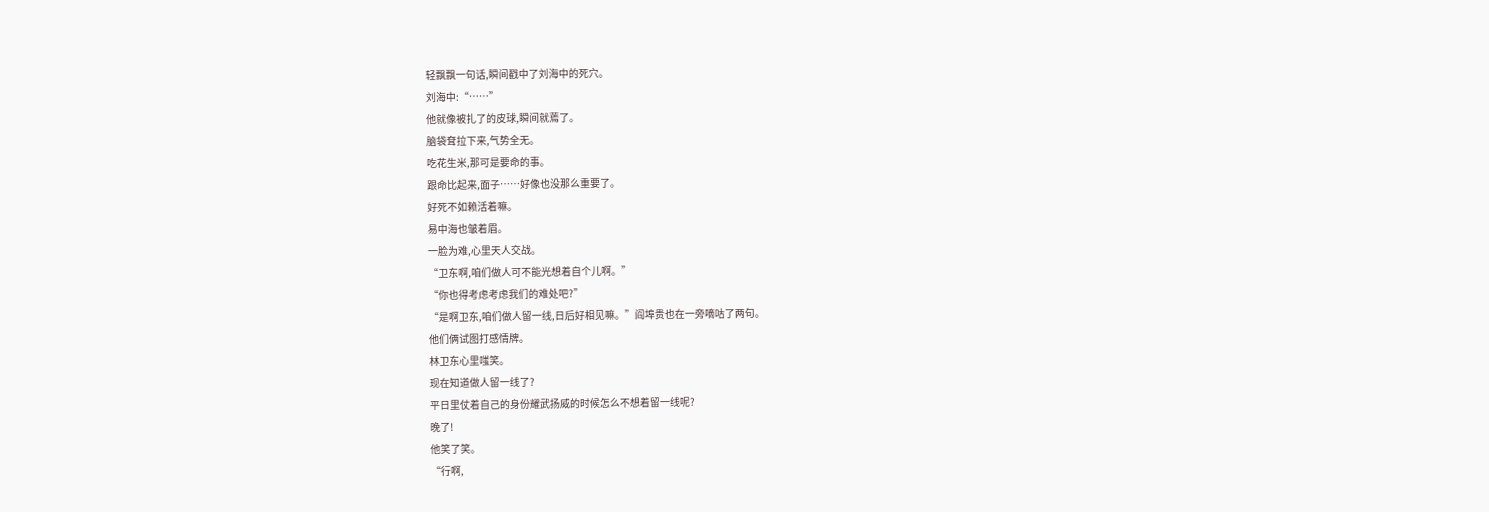轻飘飘一句话,瞬间戳中了刘海中的死穴。
刘海中:“……”
他就像被扎了的皮球,瞬间就蔫了。
脑袋耷拉下来,气势全无。
吃花生米,那可是要命的事。
跟命比起来,面子……好像也没那么重要了。
好死不如赖活着嘛。
易中海也皱着眉。
一脸为难,心里天人交战。
“卫东啊,咱们做人可不能光想着自个儿啊。”
“你也得考虑考虑我们的难处吧?”
“是啊卫东,咱们做人留一线,日后好相见嘛。”阎埠贵也在一旁嘀咕了两句。
他们俩试图打感情牌。
林卫东心里嗤笑。
现在知道做人留一线了?
平日里仗着自己的身份耀武扬威的时候怎么不想着留一线呢?
晚了!
他笑了笑。
“行啊,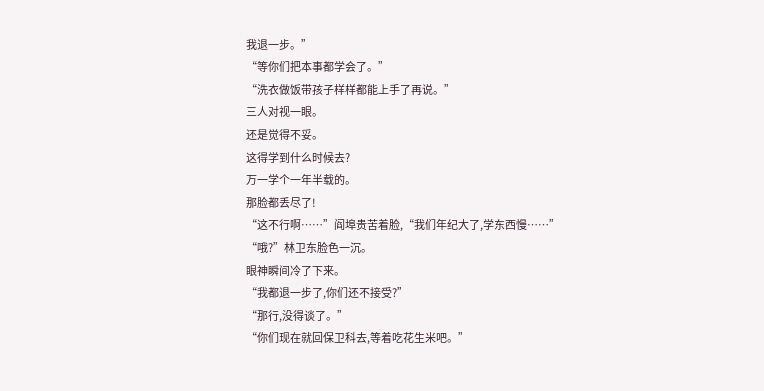我退一步。”
“等你们把本事都学会了。”
“洗衣做饭带孩子样样都能上手了再说。”
三人对视一眼。
还是觉得不妥。
这得学到什么时候去?
万一学个一年半载的。
那脸都丢尽了!
“这不行啊……”阎埠贵苦着脸,“我们年纪大了,学东西慢……”
“哦?”林卫东脸色一沉。
眼神瞬间冷了下来。
“我都退一步了,你们还不接受?”
“那行,没得谈了。”
“你们现在就回保卫科去,等着吃花生米吧。”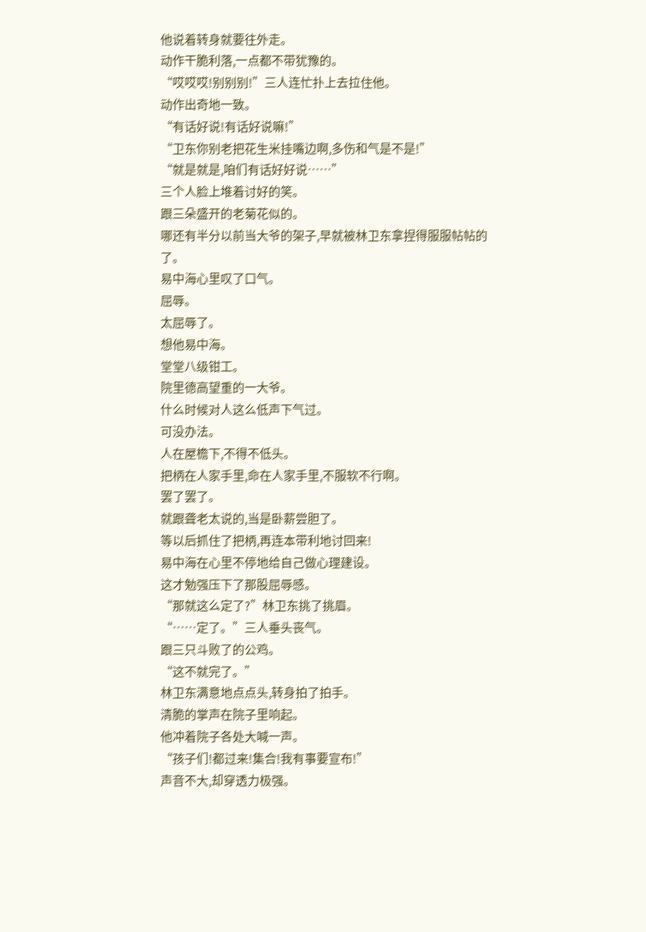他说着转身就要往外走。
动作干脆利落,一点都不带犹豫的。
“哎哎哎!别别别!”三人连忙扑上去拉住他。
动作出奇地一致。
“有话好说!有话好说嘛!”
“卫东你别老把花生米挂嘴边啊,多伤和气是不是!”
“就是就是,咱们有话好好说……”
三个人脸上堆着讨好的笑。
跟三朵盛开的老菊花似的。
哪还有半分以前当大爷的架子,早就被林卫东拿捏得服服帖帖的了。
易中海心里叹了口气。
屈辱。
太屈辱了。
想他易中海。
堂堂八级钳工。
院里德高望重的一大爷。
什么时候对人这么低声下气过。
可没办法。
人在屋檐下,不得不低头。
把柄在人家手里,命在人家手里,不服软不行啊。
罢了罢了。
就跟聋老太说的,当是卧薪尝胆了。
等以后抓住了把柄,再连本带利地讨回来!
易中海在心里不停地给自己做心理建设。
这才勉强压下了那股屈辱感。
“那就这么定了?”林卫东挑了挑眉。
“……定了。”三人垂头丧气。
跟三只斗败了的公鸡。
“这不就完了。”
林卫东满意地点点头,转身拍了拍手。
清脆的掌声在院子里响起。
他冲着院子各处大喊一声。
“孩子们!都过来!集合!我有事要宣布!”
声音不大,却穿透力极强。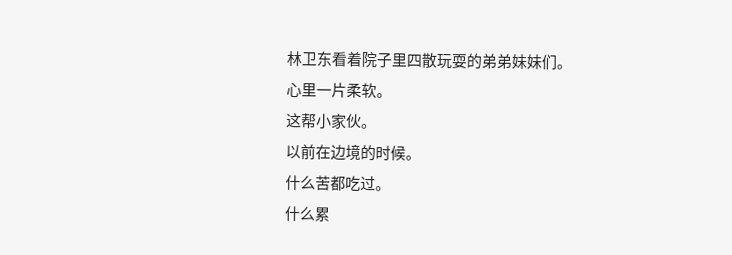林卫东看着院子里四散玩耍的弟弟妹妹们。
心里一片柔软。
这帮小家伙。
以前在边境的时候。
什么苦都吃过。
什么累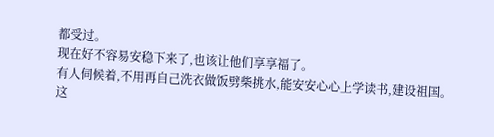都受过。
现在好不容易安稳下来了,也该让他们享享福了。
有人伺候着,不用再自己洗衣做饭劈柴挑水,能安安心心上学读书,建设祖国。
这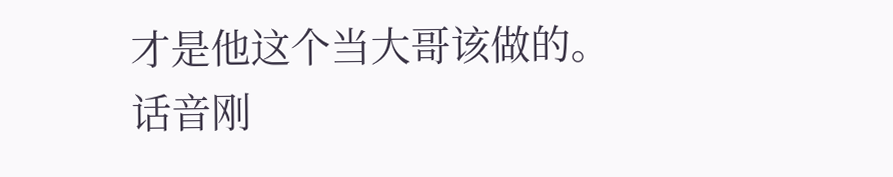才是他这个当大哥该做的。
话音刚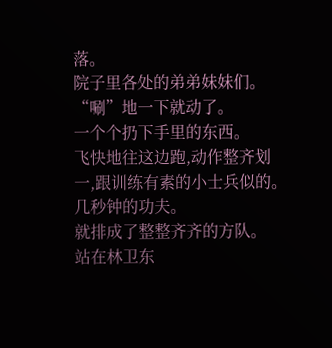落。
院子里各处的弟弟妹妹们。
“唰”地一下就动了。
一个个扔下手里的东西。
飞快地往这边跑,动作整齐划一,跟训练有素的小士兵似的。
几秒钟的功夫。
就排成了整整齐齐的方队。
站在林卫东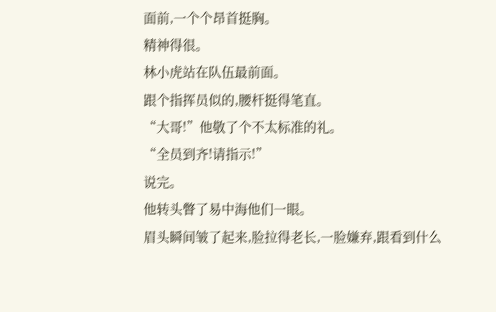面前,一个个昂首挺胸。
精神得很。
林小虎站在队伍最前面。
跟个指挥员似的,腰杆挺得笔直。
“大哥!”他敬了个不太标准的礼。
“全员到齐!请指示!”
说完。
他转头瞥了易中海他们一眼。
眉头瞬间皱了起来,脸拉得老长,一脸嫌弃,跟看到什么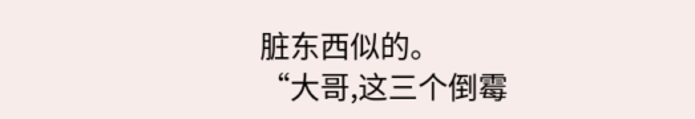脏东西似的。
“大哥,这三个倒霉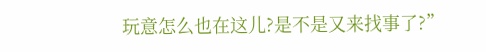玩意怎么也在这儿?是不是又来找事了?”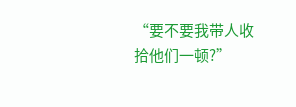“要不要我带人收拾他们一顿?”